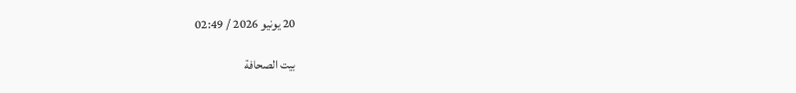20 يونيو 2026 / 02:49

بيت الصحافة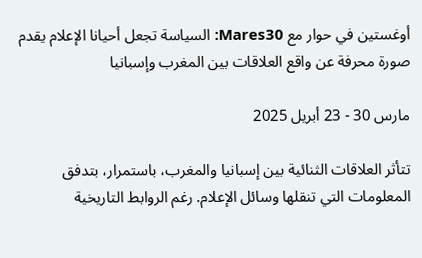أوغستين في حوار مع Mares30: السياسة تجعل أحيانا الإعلام يقدم صورة محرفة عن واقع العلاقات بين المغرب وإسبانيا

مارس 30 - 23 أبريل 2025

تتأثر العلاقات الثنائية بين إسبانيا والمغرب، باستمرار، بتدفق المعلومات التي تنقلها وسائل الإعلام. رغم الروابط التاريخية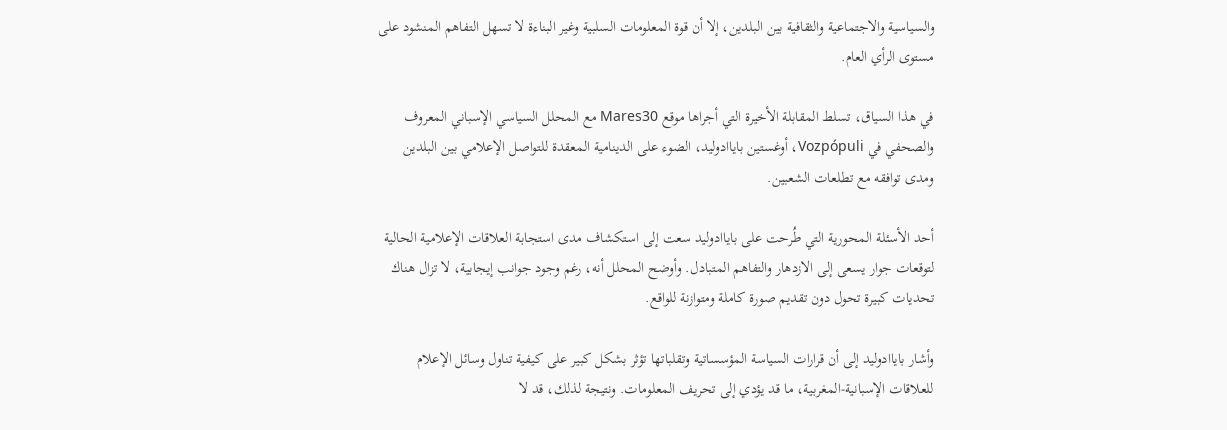والسياسية والاجتماعية والثقافية بين البلدين، إلا أن قوة المعلومات السلبية وغير البناءة لا تسهل التفاهم المنشود على مستوى الرأي العام.

في هذا السياق، تسلط المقابلة الأخيرة التي أجراها موقع Mares30 مع المحلل السياسي الإسباني المعروف والصحفي في Vozpópuli، أوغستين باياادوليد، الضوء على الدينامية المعقدة للتواصل الإعلامي بين البلدين ومدى توافقه مع تطلعات الشعبين.

أحد الأسئلة المحورية التي طُرحت على باياادوليد سعت إلى استكشاف مدى استجابة العلاقات الإعلامية الحالية لتوقعات جوار يسعى إلى الازدهار والتفاهم المتبادل. وأوضح المحلل أنه، رغم وجود جوانب إيجابية، لا تزال هناك تحديات كبيرة تحول دون تقديم صورة كاملة ومتوازنة للواقع.

وأشار باياادوليد إلى أن قرارات السياسة المؤسساتية وتقلباتها تؤثر بشكل كبير على كيفية تناول وسائل الإعلام للعلاقات الإسبانية-المغربية، ما قد يؤدي إلى تحريف المعلومات. ونتيجة لذلك، قد لا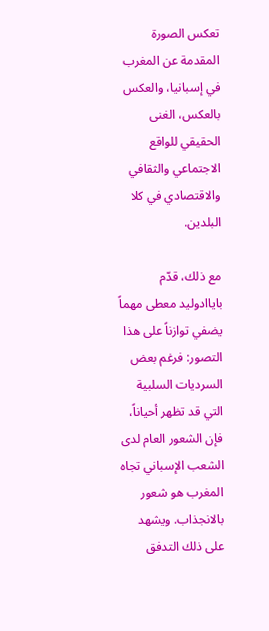تعكس الصورة المقدمة عن المغرب في إسبانيا، والعكس بالعكس، الغنى الحقيقي للواقع الاجتماعي والثقافي والاقتصادي في كلا البلدين.

مع ذلك، قدّم باياادوليد معطى مهماً يضفي توازناً على هذا التصور: فرغم بعض السرديات السلبية التي قد تظهر أحياناً، فإن الشعور العام لدى الشعب الإسباني تجاه المغرب هو شعور بالانجذاب. ويشهد على ذلك التدفق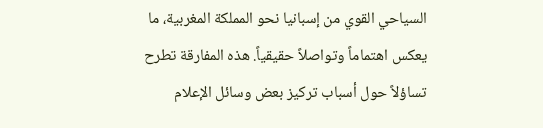السياحي القوي من إسبانيا نحو المملكة المغربية، ما يعكس اهتماماً وتواصلاً حقيقياً. هذه المفارقة تطرح تساؤلاً حول أسباب تركيز بعض وسائل الإعلام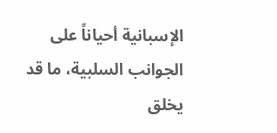الإسبانية أحياناً على الجوانب السلبية، ما قد يخلق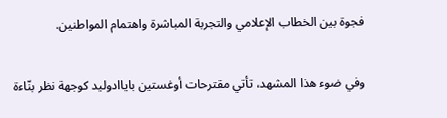فجوة بين الخطاب الإعلامي والتجربة المباشرة واهتمام المواطنين.

وفي ضوء هذا المشهد، تأتي مقترحات أوغستين باياادوليد كوجهة نظر بنّاءة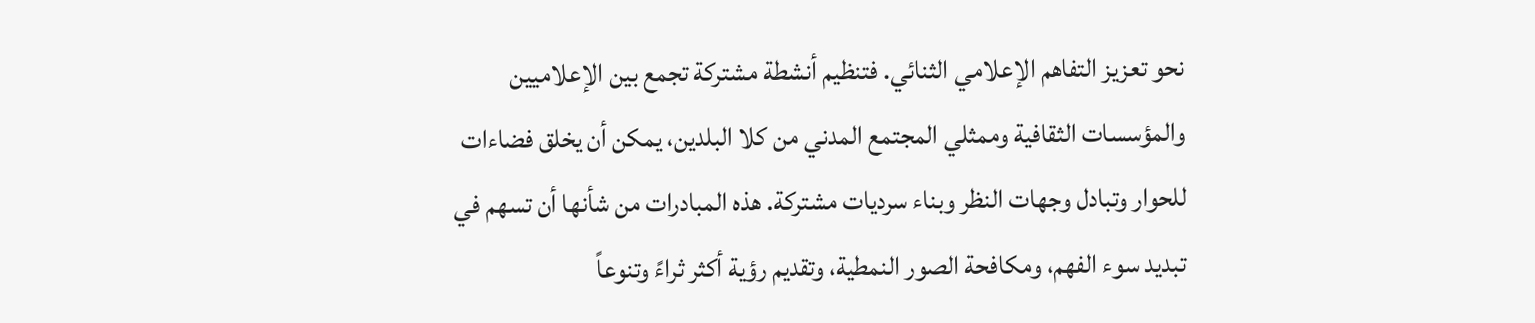نحو تعزيز التفاهم الإعلامي الثنائي. فتنظيم أنشطة مشتركة تجمع بين الإعلاميين والمؤسسات الثقافية وممثلي المجتمع المدني من كلا البلدين، يمكن أن يخلق فضاءات للحوار وتبادل وجهات النظر وبناء سرديات مشتركة. هذه المبادرات من شأنها أن تسهم في تبديد سوء الفهم، ومكافحة الصور النمطية، وتقديم رؤية أكثر ثراءً وتنوعاً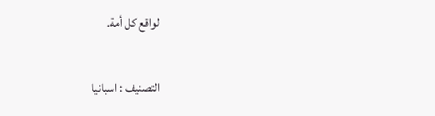لواقع كل أمة.

التصنيف : اسبانيا